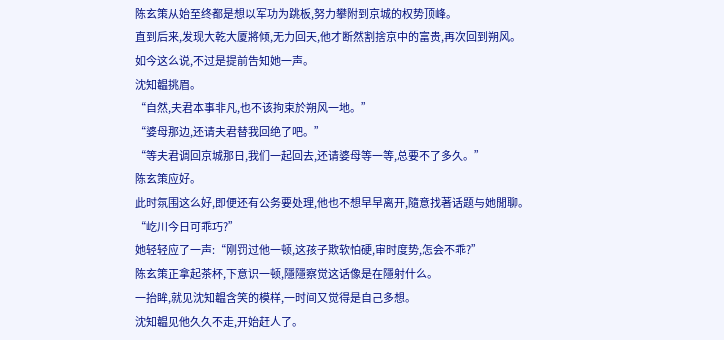陈玄策从始至终都是想以军功为跳板,努力攀附到京城的权势顶峰。
直到后来,发现大乾大厦將倾,无力回天,他才断然割捨京中的富贵,再次回到朔风。
如今这么说,不过是提前告知她一声。
沈知韞挑眉。
“自然,夫君本事非凡,也不该拘束於朔风一地。”
“婆母那边,还请夫君替我回绝了吧。”
“等夫君调回京城那日,我们一起回去,还请婆母等一等,总要不了多久。”
陈玄策应好。
此时氛围这么好,即便还有公务要处理,他也不想早早离开,隨意找著话题与她閒聊。
“屹川今日可乖巧?”
她轻轻应了一声:“刚罚过他一顿,这孩子欺软怕硬,审时度势,怎会不乖?”
陈玄策正拿起茶杯,下意识一顿,隱隱察觉这话像是在隱射什么。
一抬眸,就见沈知韞含笑的模样,一时间又觉得是自己多想。
沈知韞见他久久不走,开始赶人了。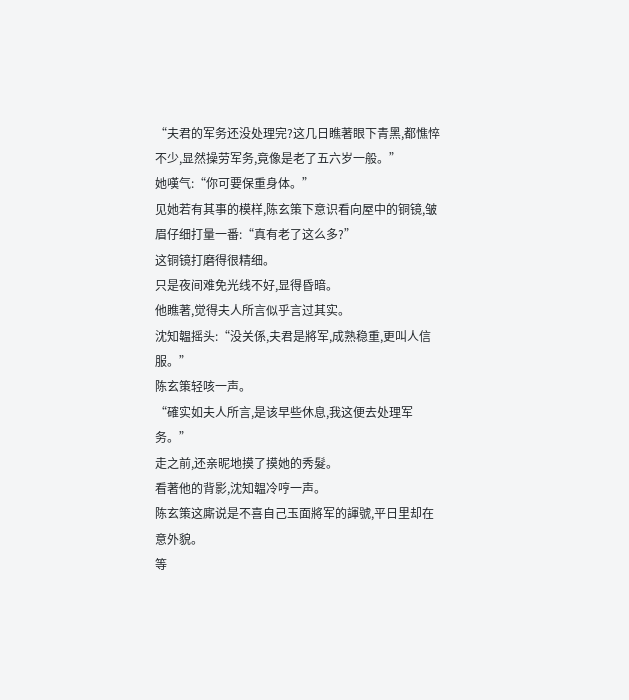“夫君的军务还没处理完?这几日瞧著眼下青黑,都憔悴不少,显然操劳军务,竟像是老了五六岁一般。”
她嘆气:“你可要保重身体。”
见她若有其事的模样,陈玄策下意识看向屋中的铜镜,皱眉仔细打量一番:“真有老了这么多?”
这铜镜打磨得很精细。
只是夜间难免光线不好,显得昏暗。
他瞧著,觉得夫人所言似乎言过其实。
沈知韞摇头:“没关係,夫君是將军,成熟稳重,更叫人信服。”
陈玄策轻咳一声。
“確实如夫人所言,是该早些休息,我这便去处理军务。”
走之前,还亲昵地摸了摸她的秀髮。
看著他的背影,沈知韞冷哼一声。
陈玄策这廝说是不喜自己玉面將军的諢號,平日里却在意外貌。
等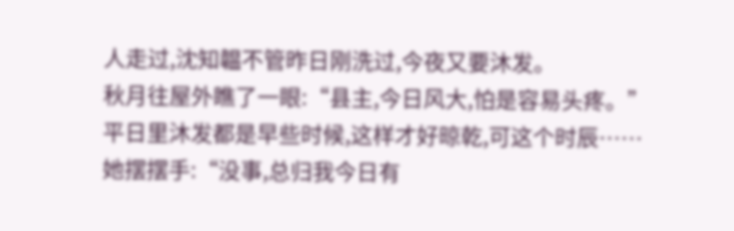人走过,沈知韞不管昨日刚洗过,今夜又要沐发。
秋月往屋外瞧了一眼:“县主,今日风大,怕是容易头疼。”
平日里沐发都是早些时候,这样才好晾乾,可这个时辰……
她摆摆手:“没事,总归我今日有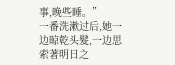事,晚些睡。”
一番洗漱过后,她一边晾乾头髮,一边思索著明日之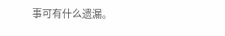事可有什么遗漏。